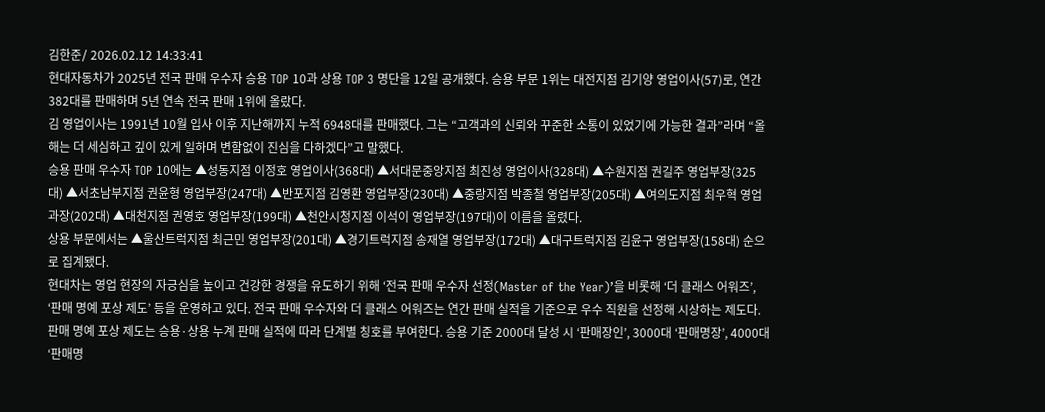김한준⁄ 2026.02.12 14:33:41
현대자동차가 2025년 전국 판매 우수자 승용 TOP 10과 상용 TOP 3 명단을 12일 공개했다. 승용 부문 1위는 대전지점 김기양 영업이사(57)로, 연간 382대를 판매하며 5년 연속 전국 판매 1위에 올랐다.
김 영업이사는 1991년 10월 입사 이후 지난해까지 누적 6948대를 판매했다. 그는 “고객과의 신뢰와 꾸준한 소통이 있었기에 가능한 결과”라며 “올해는 더 세심하고 깊이 있게 일하며 변함없이 진심을 다하겠다”고 말했다.
승용 판매 우수자 TOP 10에는 ▲성동지점 이정호 영업이사(368대) ▲서대문중앙지점 최진성 영업이사(328대) ▲수원지점 권길주 영업부장(325대) ▲서초남부지점 권윤형 영업부장(247대) ▲반포지점 김영환 영업부장(230대) ▲중랑지점 박종철 영업부장(205대) ▲여의도지점 최우혁 영업과장(202대) ▲대천지점 권영호 영업부장(199대) ▲천안시청지점 이석이 영업부장(197대)이 이름을 올렸다.
상용 부문에서는 ▲울산트럭지점 최근민 영업부장(201대) ▲경기트럭지점 송재열 영업부장(172대) ▲대구트럭지점 김윤구 영업부장(158대) 순으로 집계됐다.
현대차는 영업 현장의 자긍심을 높이고 건강한 경쟁을 유도하기 위해 ‘전국 판매 우수자 선정(Master of the Year)’을 비롯해 ‘더 클래스 어워즈’, ‘판매 명예 포상 제도’ 등을 운영하고 있다. 전국 판매 우수자와 더 클래스 어워즈는 연간 판매 실적을 기준으로 우수 직원을 선정해 시상하는 제도다.
판매 명예 포상 제도는 승용·상용 누계 판매 실적에 따라 단계별 칭호를 부여한다. 승용 기준 2000대 달성 시 ‘판매장인’, 3000대 ‘판매명장’, 4000대 ‘판매명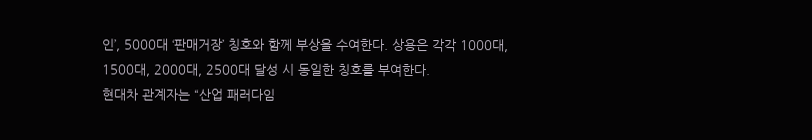인’, 5000대 ‘판매거장’ 칭호와 함께 부상을 수여한다. 상용은 각각 1000대, 1500대, 2000대, 2500대 달성 시 동일한 칭호를 부여한다.
현대차 관계자는 “산업 패러다임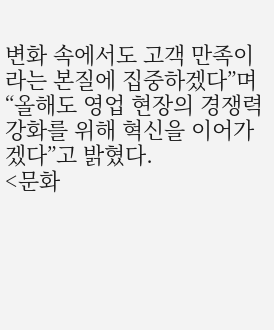변화 속에서도 고객 만족이라는 본질에 집중하겠다”며 “올해도 영업 현장의 경쟁력 강화를 위해 혁신을 이어가겠다”고 밝혔다.
<문화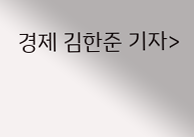경제 김한준 기자>